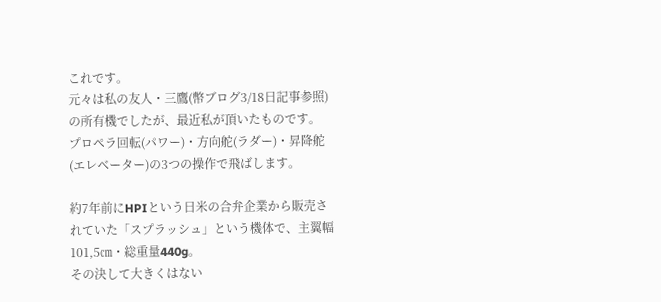これです。
元々は私の友人・三鷹(幣ブログ3/18日記事参照)の所有機でしたが、最近私が頂いたものです。
プロペラ回転(パワー)・方向舵(ラダー)・昇降舵(エレベーター)の3つの操作で飛ばします。

約7年前にHPIという日米の合弁企業から販売されていた「スプラッシュ」という機体で、主翼幅101,5㎝・総重量440g。
その決して大きくはない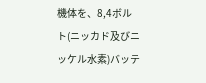機体を、8,4ボルト(ニッカド及びニッケル水素)バッテ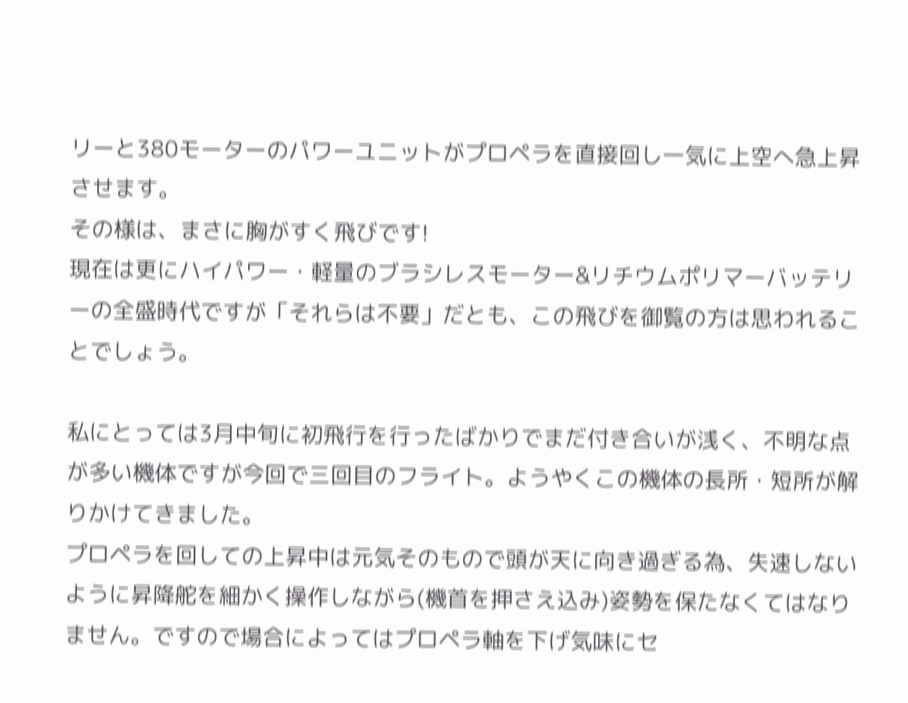リーと380モーターのパワーユニットがプロペラを直接回し一気に上空へ急上昇させます。
その様は、まさに胸がすく飛びです!
現在は更にハイパワー・軽量のブラシレスモーター&リチウムポリマーバッテリーの全盛時代ですが「それらは不要」だとも、この飛びを御覧の方は思われることでしょう。

私にとっては3月中旬に初飛行を行ったばかりでまだ付き合いが浅く、不明な点が多い機体ですが今回で三回目のフライト。ようやくこの機体の長所・短所が解りかけてきました。
プロペラを回しての上昇中は元気そのもので頭が天に向き過ぎる為、失速しないように昇降舵を細かく操作しながら(機首を押さえ込み)姿勢を保たなくてはなりません。ですので場合によってはプロペラ軸を下げ気味にセ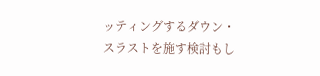ッティングするダウン・スラストを施す検討もし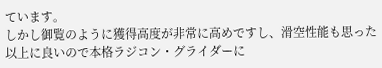ています。
しかし御覧のように獲得高度が非常に高めですし、滑空性能も思った以上に良いので本格ラジコン・グライダーに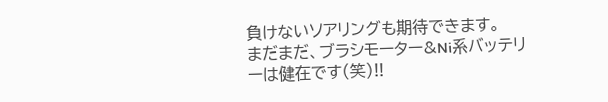負けないソアリングも期待できます。
まだまだ、ブラシモーター&Ni系バッテリーは健在です(笑)!!